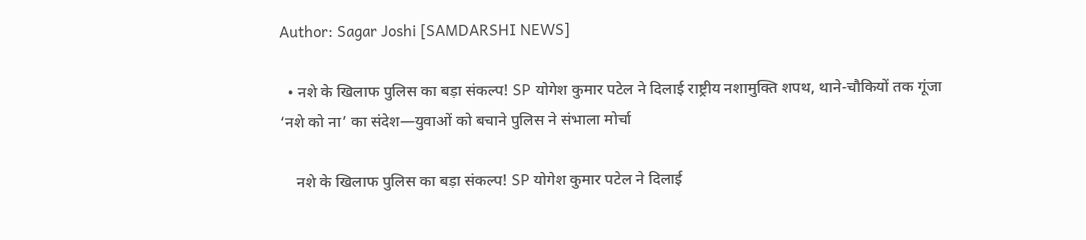Author: Sagar Joshi [SAMDARSHI NEWS]

  • नशे के खिलाफ पुलिस का बड़ा संकल्प! SP योगेश कुमार पटेल ने दिलाई राष्ट्रीय नशामुक्ति शपथ, थाने-चौकियों तक गूंजा ‘नशे को ना’ का संदेश—युवाओं को बचाने पुलिस ने संभाला मोर्चा

    नशे के खिलाफ पुलिस का बड़ा संकल्प! SP योगेश कुमार पटेल ने दिलाई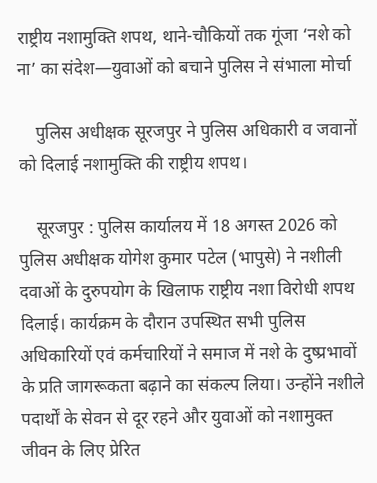राष्ट्रीय नशामुक्ति शपथ, थाने-चौकियों तक गूंजा ‘नशे को ना’ का संदेश—युवाओं को बचाने पुलिस ने संभाला मोर्चा

    पुलिस अधीक्षक सूरजपुर ने पुलिस अधिकारी व जवानों को दिलाई नशामुक्ति की राष्ट्रीय शपथ।

    सूरजपुर : पुलिस कार्यालय में 18 अगस्त 2026 को पुलिस अधीक्षक योगेश कुमार पटेल (भापुसे) ने नशीली दवाओं के दुरुपयोग के खिलाफ राष्ट्रीय नशा विरोधी शपथ दिलाई। कार्यक्रम के दौरान उपस्थित सभी पुलिस अधिकारियों एवं कर्मचारियों ने समाज में नशे के दुष्प्रभावों के प्रति जागरूकता बढ़ाने का संकल्प लिया। उन्होंने नशीले पदार्थों के सेवन से दूर रहने और युवाओं को नशामुक्त जीवन के लिए प्रेरित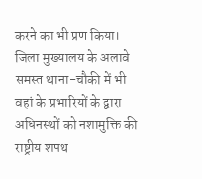करने का भी प्रण किया। जिला मुख्यालय के अलावे समस्त थाना-चौकी में भी वहां के प्रभारियों के द्वारा अधिनस्थों को नशामुक्ति की राष्ट्रीय शपथ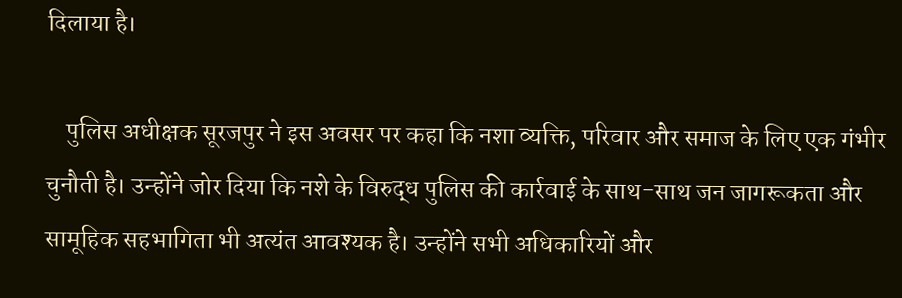दिलाया है।

    पुलिस अधीक्षक सूरजपुर ने इस अवसर पर कहा कि नशा व्यक्ति, परिवार और समाज के लिए एक गंभीर चुनौती है। उन्होंने जोर दिया कि नशे के विरुद्ध पुलिस की कार्रवाई के साथ-साथ जन जागरूकता और सामूहिक सहभागिता भी अत्यंत आवश्यक है। उन्होंने सभी अधिकारियों और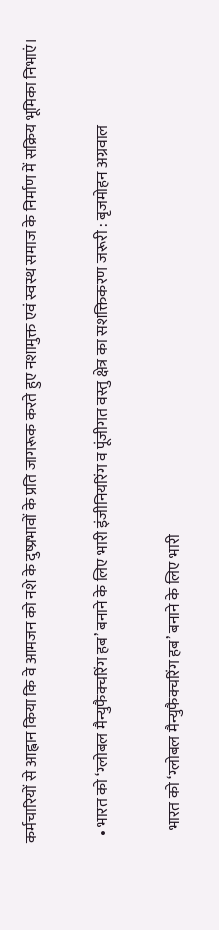कर्मचारियों से आह्वान किया कि वे आमजन को नशे के दुष्प्रभावों के प्रति जागरूक करते हुए नशामुक्त एवं स्वस्थ समाज के निर्माण में सक्रिय भूमिका निभाएं।

  • भारत को ‘ग्लोबल मैन्युफैक्चरिंग हब’ बनाने के लिए भारी इंजीनियरिंग व पूंजीगत वस्तु क्षेत्र का सशक्तिकरण जरूरी : बृजमोहन अग्रवाल

    भारत को ‘ग्लोबल मैन्युफैक्चरिंग हब’ बनाने के लिए भारी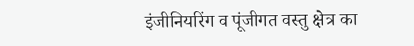इंजीनियरिंग व पूंजीगत वस्तु क्षेत्र का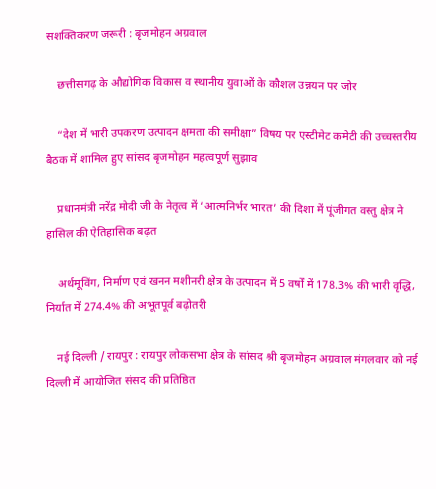सशक्तिकरण जरूरी : बृजमोहन अग्रवाल

    छत्तीसगढ़ के औद्योगिक विकास व स्थानीय युवाओं के कौशल उन्नयन पर जोर

    “देश में भारी उपकरण उत्पादन क्षमता की समीक्षा” विषय पर एस्टीमेट कमेटी की उच्चस्तरीय बैठक में शामिल हुए सांसद बृजमोहन महत्वपूर्ण सुझाव

    प्रधानमंत्री नरेंद्र मोदी जी के नेतृत्व में ‘आत्मनिर्भर भारत’ की दिशा में पूंजीगत वस्तु क्षेत्र ने हासिल की ऐतिहासिक बढ़त

    अर्थमूविंग, निर्माण एवं खनन मशीनरी क्षेत्र के उत्पादन में 5 वर्षों में 178.3% की भारी वृद्धि, निर्यात में 274.4% की अभूतपूर्व बढ़ोतरी

    नई दिल्ली / रायपुर : रायपुर लोकसभा क्षेत्र के सांसद श्री बृजमोहन अग्रवाल मंगलवार को नई दिल्ली में आयोजित संसद की प्रतिष्ठित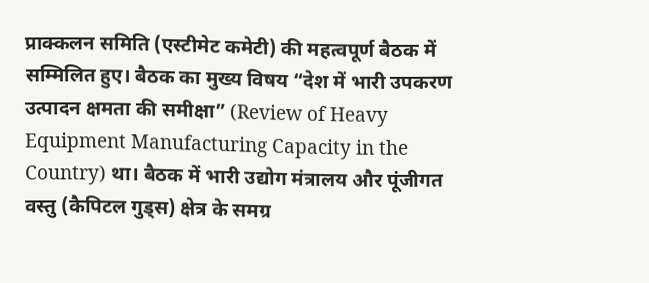प्राक्कलन समिति (एस्टीमेट कमेटी) की महत्वपूर्ण बैठक में सम्मिलित हुए। बैठक का मुख्य विषय “देश में भारी उपकरण उत्पादन क्षमता की समीक्षा” (Review of Heavy Equipment Manufacturing Capacity in the Country) था। बैठक में भारी उद्योग मंत्रालय और पूंजीगत वस्तु (कैपिटल गुड्स) क्षेत्र के समग्र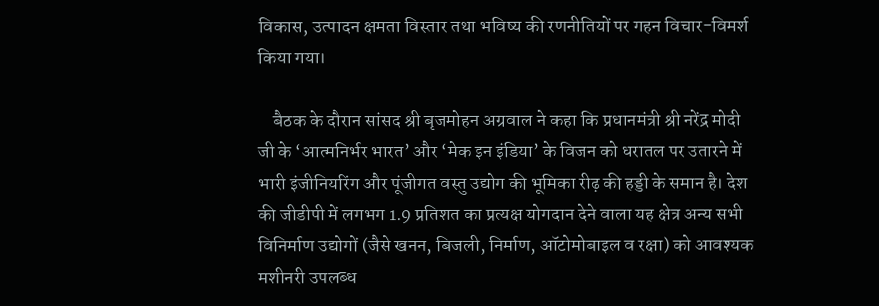विकास, उत्पादन क्षमता विस्तार तथा भविष्य की रणनीतियों पर गहन विचार-विमर्श किया गया।

    बैठक के दौरान सांसद श्री बृजमोहन अग्रवाल ने कहा कि प्रधानमंत्री श्री नरेंद्र मोदी जी के ‘आत्मनिर्भर भारत’ और ‘मेक इन इंडिया’ के विजन को धरातल पर उतारने में भारी इंजीनियरिंग और पूंजीगत वस्तु उद्योग की भूमिका रीढ़ की हड्डी के समान है। देश की जीडीपी में लगभग 1.9 प्रतिशत का प्रत्यक्ष योगदान देने वाला यह क्षेत्र अन्य सभी विनिर्माण उद्योगों (जैसे खनन, बिजली, निर्माण, ऑटोमोबाइल व रक्षा) को आवश्यक मशीनरी उपलब्ध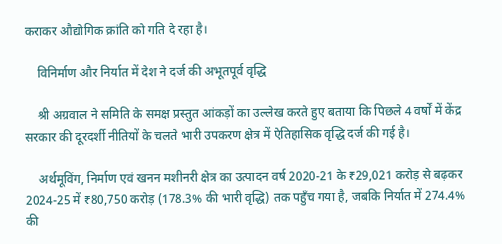कराकर औद्योगिक क्रांति को गति दे रहा है।

    विनिर्माण और निर्यात में देश ने दर्ज की अभूतपूर्व वृद्धि

    श्री अग्रवाल ने समिति के समक्ष प्रस्तुत आंकड़ों का उल्लेख करते हुए बताया कि पिछले 4 वर्षों में केंद्र सरकार की दूरदर्शी नीतियों के चलते भारी उपकरण क्षेत्र में ऐतिहासिक वृद्धि दर्ज की गई है।

    अर्थमूविंग, निर्माण एवं खनन मशीनरी क्षेत्र का उत्पादन वर्ष 2020-21 के ₹29,021 करोड़ से बढ़कर 2024-25 में ₹80,750 करोड़ (178.3% की भारी वृद्धि) तक पहुँच गया है, जबकि निर्यात में 274.4% की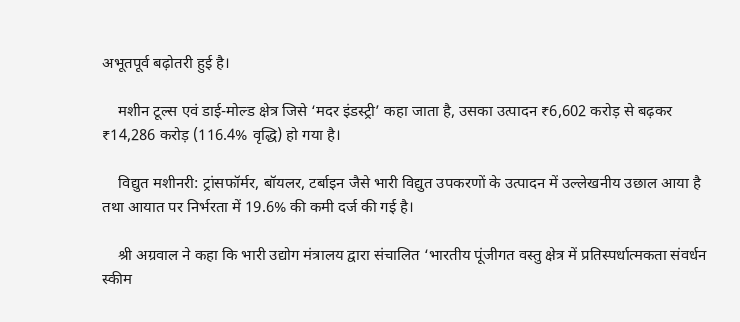अभूतपूर्व बढ़ोतरी हुई है।

    मशीन टूल्स एवं डाई-मोल्ड क्षेत्र जिसे ‘मदर इंडस्ट्री’ कहा जाता है, उसका उत्पादन ₹6,602 करोड़ से बढ़कर ₹14,286 करोड़ (116.4% वृद्धि) हो गया है।

    विद्युत मशीनरी: ट्रांसफॉर्मर, बॉयलर, टर्बाइन जैसे भारी विद्युत उपकरणों के उत्पादन में उल्लेखनीय उछाल आया है तथा आयात पर निर्भरता में 19.6% की कमी दर्ज की गई है।

    श्री अग्रवाल ने कहा कि भारी उद्योग मंत्रालय द्वारा संचालित ‘भारतीय पूंजीगत वस्तु क्षेत्र में प्रतिस्पर्धात्मकता संवर्धन स्कीम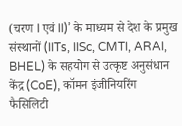(चरण I एवं II)’ के माध्यम से देश के प्रमुख संस्थानों (IITs, IISc, CMTI, ARAI, BHEL) के सहयोग से उत्कृष्ट अनुसंधान केंद्र (CoE), कॉमन इंजीनियरिंग फैसिलिटी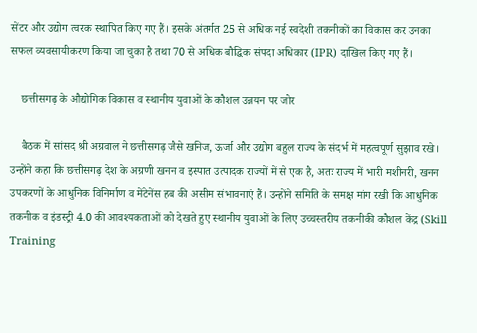सेंटर और उद्योग त्वरक स्थापित किए गए हैं। इसके अंतर्गत 25 से अधिक नई स्वदेशी तकनीकों का विकास कर उनका सफल व्यवसायीकरण किया जा चुका है तथा 70 से अधिक बौद्धिक संपदा अधिकार (IPR) दाखिल किए गए हैं।

    छत्तीसगढ़ के औद्योगिक विकास व स्थानीय युवाओं के कौशल उन्नयन पर जोर

    बैठक में सांसद श्री अग्रवाल ने छत्तीसगढ़ जैसे खनिज, ऊर्जा और उद्योग बहुल राज्य के संदर्भ में महत्वपूर्ण सुझाव रखे। उन्होंने कहा कि छत्तीसगढ़ देश के अग्रणी खनन व इस्पात उत्पादक राज्यों में से एक है, अतः राज्य में भारी मशीनरी, खनन उपकरणों के आधुनिक विनिर्माण व मेंटेनेंस हब की असीम संभावनाएं हैं। उन्होंने समिति के समक्ष मांग रखी कि आधुनिक तकनीक व इंडस्ट्री 4.0 की आवश्यकताओं को देखते हुए स्थानीय युवाओं के लिए उच्चस्तरीय तकनीकी कौशल केंद्र (Skill Training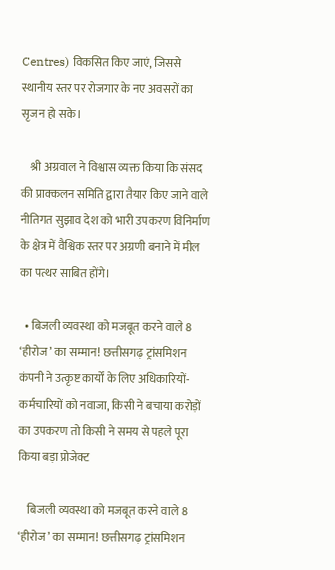Centres) विकसित किए जाएं, जिससे स्थानीय स्तर पर रोजगार के नए अवसरों का सृजन हो सके।

    श्री अग्रवाल ने विश्वास व्यक्त किया कि संसद की प्राक्कलन समिति द्वारा तैयार किए जाने वाले नीतिगत सुझाव देश को भारी उपकरण विनिर्माण के क्षेत्र में वैश्विक स्तर पर अग्रणी बनाने में मील का पत्थर साबित होंगे।

  • बिजली व्यवस्था को मजबूत करने वाले 8 ‘हीरोज’ का सम्मान! छत्तीसगढ़ ट्रांसमिशन कंपनी ने उत्कृष्ट कार्यों के लिए अधिकारियों-कर्मचारियों को नवाजा, किसी ने बचाया करोड़ों का उपकरण तो किसी ने समय से पहले पूरा किया बड़ा प्रोजेक्ट

    बिजली व्यवस्था को मजबूत करने वाले 8 ‘हीरोज’ का सम्मान! छत्तीसगढ़ ट्रांसमिशन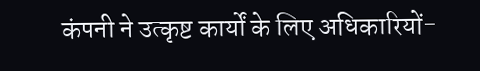कंपनी ने उत्कृष्ट कार्यों के लिए अधिकारियों-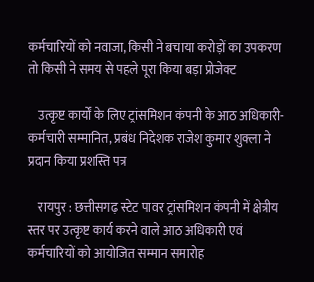कर्मचारियों को नवाजा, किसी ने बचाया करोड़ों का उपकरण तो किसी ने समय से पहले पूरा किया बड़ा प्रोजेक्ट

    उत्कृष्ट कार्यों के लिए ट्रांसमिशन कंपनी के आठ अधिकारी-कर्मचारी सम्मानित, प्रबंध निदेशक राजेश कुमार शुक्ला ने प्रदान किया प्रशस्ति पत्र

    रायपुर : छत्तीसगढ़ स्टेट पावर ट्रांसमिशन कंपनी में क्षेत्रीय स्तर पर उत्कृष्ट कार्य करने वाले आठ अधिकारी एवं कर्मचारियों को आयोजित सम्मान समारोह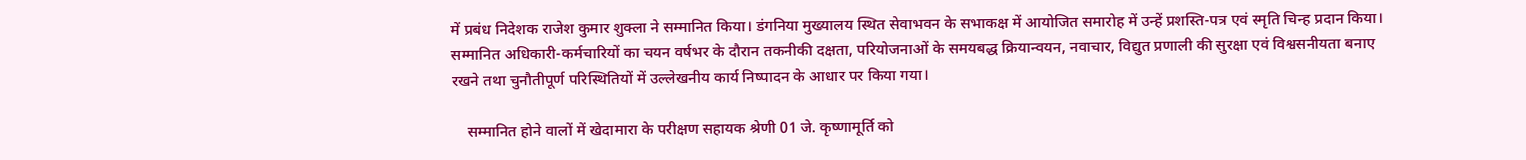में प्रबंध निदेशक राजेश कुमार शुक्ला ने सम्मानित किया। डंगनिया मुख्यालय स्थित सेवाभवन के सभाकक्ष में आयोजित समारोह में उन्हें प्रशस्ति-पत्र एवं स्मृति चिन्ह प्रदान किया। सम्मानित अधिकारी-कर्मचारियों का चयन वर्षभर के दौरान तकनीकी दक्षता, परियोजनाओं के समयबद्ध क्रियान्वयन, नवाचार, विद्युत प्रणाली की सुरक्षा एवं विश्वसनीयता बनाए रखने तथा चुनौतीपूर्ण परिस्थितियों में उल्लेखनीय कार्य निष्पादन के आधार पर किया गया।

    सम्मानित होने वालों में खेदामारा के परीक्षण सहायक श्रेणी 01 जे. कृष्णामूर्ति को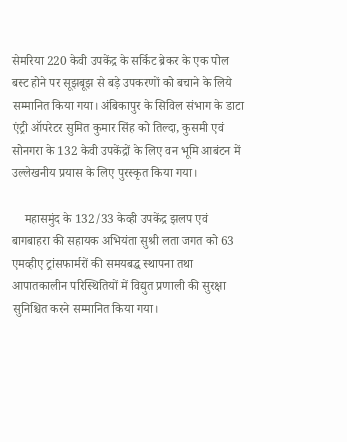सेमरिया 220 केवी उपकेंद्र के सर्किट ब्रेकर के एक पोल बस्ट होने पर सूझबूझ से बड़े उपकरणों को बचाने के लिये सम्मानित किया गया। अंबिकापुर के सिविल संभाग के डाटा एंट्री ऑपरेटर सुमित कुमार सिंह को तिल्दा, कुसमी एवं सोनगरा के 132 केवी उपकेंद्रों के लिए वन भूमि आबंटन में उल्लेखनीय प्रयास के लिए पुरस्कृत किया गया।

    महासमुंद के 132/33 केव्ही उपकेंद्र झलप एवं बागबाहरा की सहायक अभियंता सुश्री लता जगत को 63 एमव्हीए ट्रांसफार्मरों की समयबद्ध स्थापना तथा आपातकालीन परिस्थितियों में विद्युत प्रणाली की सुरक्षा सुनिश्चित करने सम्मानित किया गया।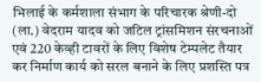भिलाई के कर्मशाला संभाग के परिचारक श्रेणी-दो (ला.) वेदराम यादव को जटिल ट्रांसमिशन संरचनाओं एवं 220 केव्ही टावरों के लिए विशेष टेम्पलेट तैयार कर निर्माण कार्य को सरल बनाने के लिए प्रशस्ति पत्र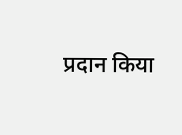प्रदान किया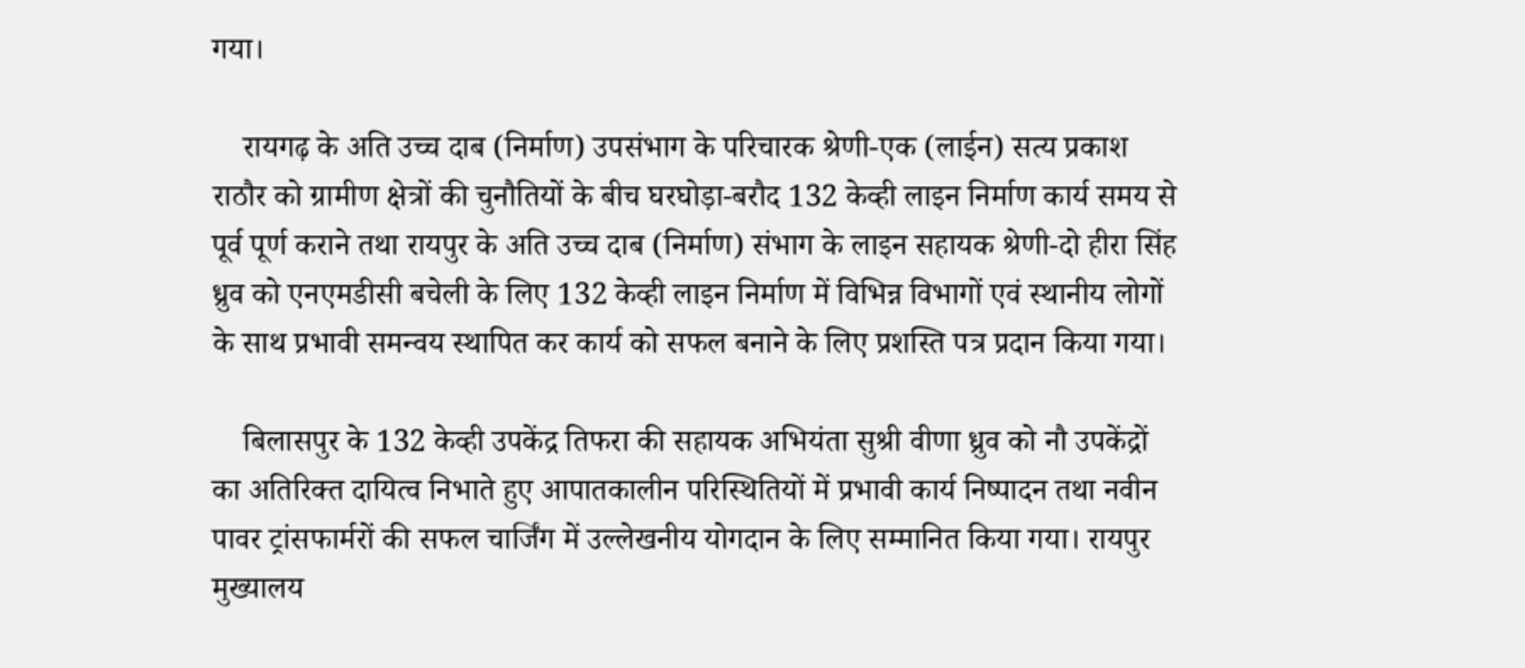गया।

    रायगढ़ के अति उच्च दाब (निर्माण) उपसंभाग के परिचारक श्रेणी-एक (लाईन) सत्य प्रकाश राठौर को ग्रामीण क्षेत्रों की चुनौतियों के बीच घरघोड़ा-बरौद 132 केव्ही लाइन निर्माण कार्य समय से पूर्व पूर्ण कराने तथा रायपुर के अति उच्च दाब (निर्माण) संभाग के लाइन सहायक श्रेणी-दो हीरा सिंह ध्रुव को एनएमडीसी बचेली के लिए 132 केव्ही लाइन निर्माण में विभिन्न विभागों एवं स्थानीय लोगों के साथ प्रभावी समन्वय स्थापित कर कार्य को सफल बनाने के लिए प्रशस्ति पत्र प्रदान किया गया।

    बिलासपुर के 132 केव्ही उपकेंद्र तिफरा की सहायक अभियंता सुश्री वीणा ध्रुव को नौ उपकेंद्रों का अतिरिक्त दायित्व निभाते हुए आपातकालीन परिस्थितियों में प्रभावी कार्य निष्पादन तथा नवीन पावर ट्रांसफार्मरों की सफल चार्जिंग में उल्लेखनीय योगदान के लिए सम्मानित किया गया। रायपुर मुख्यालय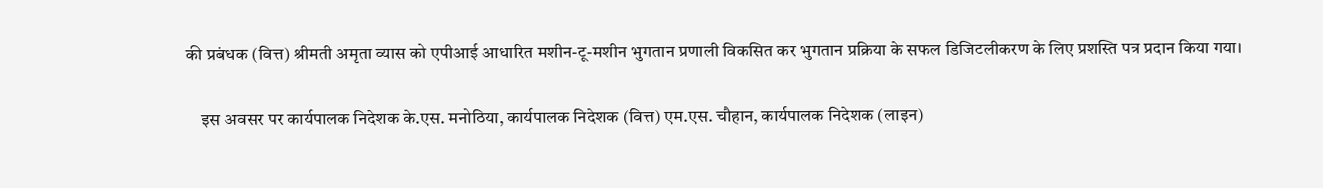की प्रबंधक (वित्त) श्रीमती अमृता व्यास को एपीआई आधारित मशीन-टू-मशीन भुगतान प्रणाली विकसित कर भुगतान प्रक्रिया के सफल डिजिटलीकरण के लिए प्रशस्ति पत्र प्रदान किया गया।

    इस अवसर पर कार्यपालक निदेशक के.एस. मनोठिया, कार्यपालक निदेशक (वित्त) एम.एस. चौहान, कार्यपालक निदेशक (लाइन)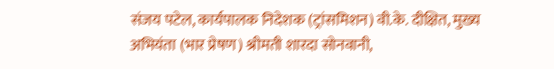संजय पटेल, कार्यपालक निदेशक (ट्रांसमिशन) वी.के. दीक्षित, मुख्य अभियंता (भार प्रेषण) श्रीमती शारदा सोनवानी,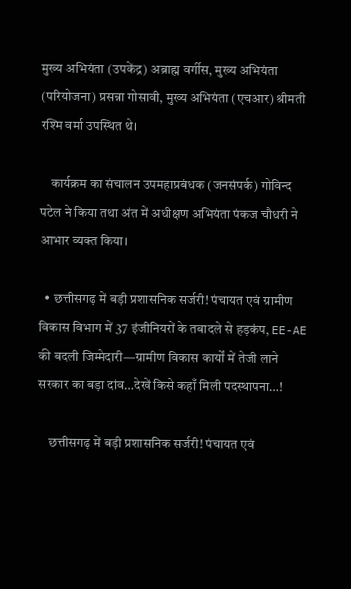मुख्य अभियंता (उपकेंद्र) अब्राह्म वर्गीस, मुख्य अभियंता (परियोजना) प्रसन्ना गोसावी, मुख्य अभियंता (एचआर) श्रीमती रश्मि वर्मा उपस्थित थे।

    कार्यक्रम का संचालन उपमहाप्रबंधक (जनसंपर्क) गोविन्द पटेल ने किया तथा अंत में अधीक्षण अभियंता पंकज चौधरी ने आभार व्यक्त किया।

  • छत्तीसगढ़ में बड़ी प्रशासनिक सर्जरी! पंचायत एवं ग्रामीण विकास विभाग में 37 इंजीनियरों के तबादले से हड़कंप, EE-AE की बदली जिम्मेदारी—ग्रामीण विकास कार्यों में तेजी लाने सरकार का बड़ा दांव…देखें किसे कहाँ मिली पदस्थापना…!

    छत्तीसगढ़ में बड़ी प्रशासनिक सर्जरी! पंचायत एवं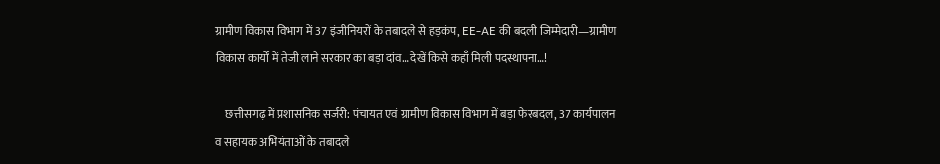ग्रामीण विकास विभाग में 37 इंजीनियरों के तबादले से हड़कंप, EE-AE की बदली जिम्मेदारी—ग्रामीण विकास कार्यों में तेजी लाने सरकार का बड़ा दांव…देखें किसे कहाँ मिली पदस्थापना…!

    छत्तीसगढ़ में प्रशासनिक सर्जरी: पंचायत एवं ग्रामीण विकास विभाग में बड़ा फेरबदल, 37 कार्यपालन व सहायक अभियंताओं के तबादले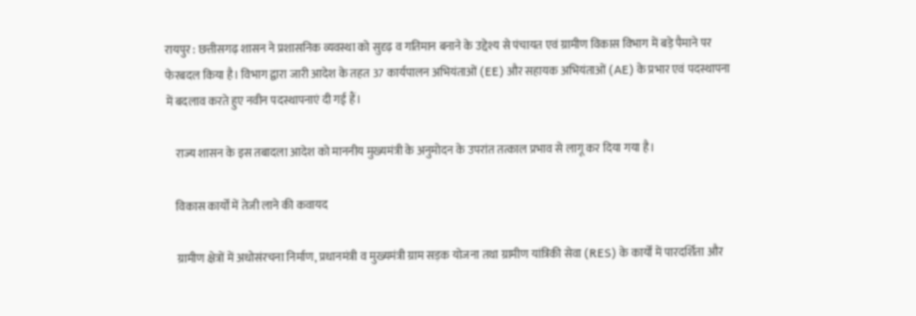रायपुर : छत्तीसगढ़ शासन ने प्रशासनिक व्यवस्था को सुदृढ़ व गतिमान बनाने के उद्देश्य से पंचायत एवं ग्रामीण विकास विभाग में बड़े पैमाने पर फेरबदल किया है। विभाग द्वारा जारी आदेश के तहत 37 कार्यपालन अभियंताओं (EE) और सहायक अभियंताओं (AE) के प्रभार एवं पदस्थापना में बदलाव करते हुए नवीन पदस्थापनाएं दी गई हैं।

    राज्य शासन के इस तबादला आदेश को माननीय मुख्यमंत्री के अनुमोदन के उपरांत तत्काल प्रभाव से लागू कर दिया गया है।

    विकास कार्यों में तेजी लाने की कवायद

    ग्रामीण क्षेत्रों में अधोसंरचना निर्माण, प्रधानमंत्री व मुख्यमंत्री ग्राम सड़क योजना तथा ग्रामीण यांत्रिकी सेवा (RES) के कार्यों में पारदर्शिता और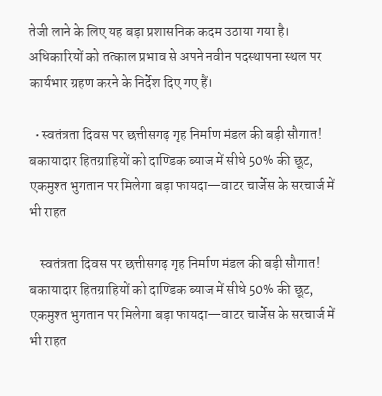तेजी लाने के लिए यह बड़ा प्रशासनिक कदम उठाया गया है। अधिकारियों को तत्काल प्रभाव से अपने नवीन पदस्थापना स्थल पर कार्यभार ग्रहण करने के निर्देश दिए गए हैं।

  • स्वतंत्रता दिवस पर छत्तीसगढ़ गृह निर्माण मंडल की बड़ी सौगात! बकायादार हितग्राहियों को दाण्डिक ब्याज में सीधे 50% की छूट, एकमुश्त भुगतान पर मिलेगा बड़ा फायदा—वाटर चार्जेस के सरचार्ज में भी राहत

    स्वतंत्रता दिवस पर छत्तीसगढ़ गृह निर्माण मंडल की बड़ी सौगात! बकायादार हितग्राहियों को दाण्डिक ब्याज में सीधे 50% की छूट, एकमुश्त भुगतान पर मिलेगा बड़ा फायदा—वाटर चार्जेस के सरचार्ज में भी राहत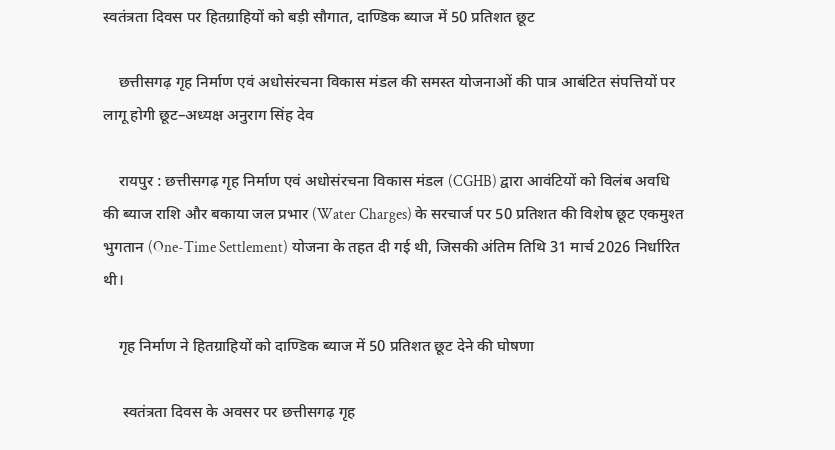स्वतंत्रता दिवस पर हितग्राहियों को बड़ी सौगात, दाण्डिक ब्याज में 50 प्रतिशत छूट

    छत्तीसगढ़ गृह निर्माण एवं अधोसंरचना विकास मंडल की समस्त योजनाओं की पात्र आबंटित संपत्तियों पर लागू होगी छूट–अध्यक्ष अनुराग सिंह देव

    रायपुर : छत्तीसगढ़ गृह निर्माण एवं अधोसंरचना विकास मंडल (CGHB) द्वारा आवंटियों को विलंब अवधि की ब्याज राशि और बकाया जल प्रभार (Water Charges) के सरचार्ज पर 50 प्रतिशत की विशेष छूट एकमुश्त भुगतान (One-Time Settlement) योजना के तहत दी गई थी, जिसकी अंतिम तिथि 31 मार्च 2026 निर्धारित थी।

    गृह निर्माण ने हितग्राहियों को दाण्डिक ब्याज में 50 प्रतिशत छूट देने की घोषणा

     स्वतंत्रता दिवस के अवसर पर छत्तीसगढ़ गृह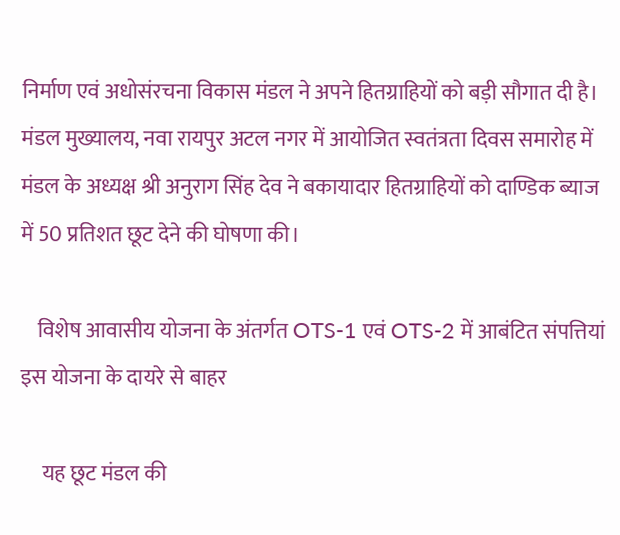निर्माण एवं अधोसंरचना विकास मंडल ने अपने हितग्राहियों को बड़ी सौगात दी है। मंडल मुख्यालय, नवा रायपुर अटल नगर में आयोजित स्वतंत्रता दिवस समारोह में मंडल के अध्यक्ष श्री अनुराग सिंह देव ने बकायादार हितग्राहियों को दाण्डिक ब्याज में 50 प्रतिशत छूट देने की घोषणा की।

    विशेष आवासीय योजना के अंतर्गत OTS-1 एवं OTS-2 में आबंटित संपत्तियां इस योजना के दायरे से बाहर

     यह छूट मंडल की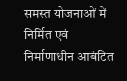समस्त योजनाओं में निर्मित एवं निर्माणाधीन आबंटित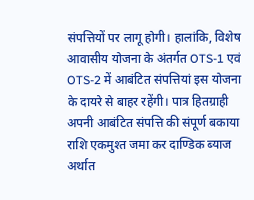संपत्तियों पर लागू होगी। हालांकि, विशेष आवासीय योजना के अंतर्गत OTS-1 एवं OTS-2 में आबंटित संपत्तियां इस योजना के दायरे से बाहर रहेंगी। पात्र हितग्राही अपनी आबंटित संपत्ति की संपूर्ण बकाया राशि एकमुश्त जमा कर दाण्डिक ब्याज अर्थात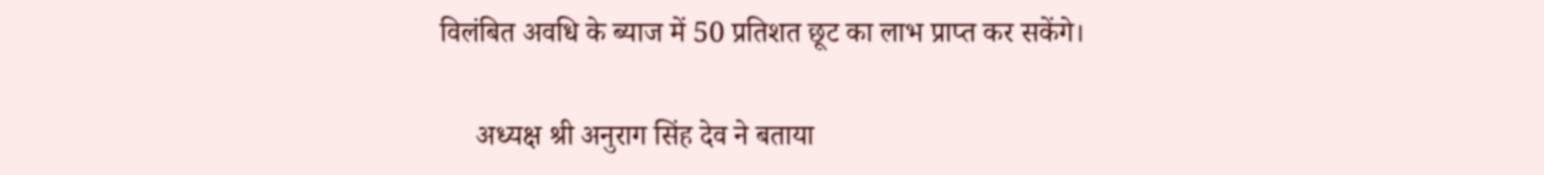विलंबित अवधि के ब्याज में 50 प्रतिशत छूट का लाभ प्राप्त कर सकेंगे।

     अध्यक्ष श्री अनुराग सिंह देव ने बताया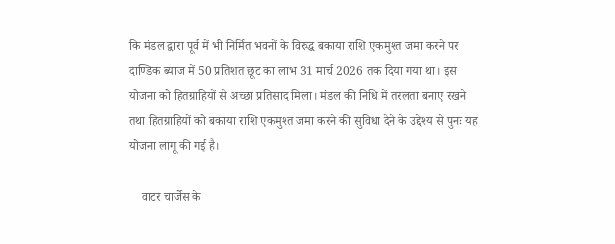कि मंडल द्वारा पूर्व में भी निर्मित भवनों के विरुद्ध बकाया राशि एकमुश्त जमा करने पर दाण्डिक ब्याज में 50 प्रतिशत छूट का लाभ 31 मार्च 2026 तक दिया गया था। इस योजना को हितग्राहियों से अच्छा प्रतिसाद मिला। मंडल की निधि में तरलता बनाए रखने तथा हितग्राहियों को बकाया राशि एकमुश्त जमा करने की सुविधा देने के उद्देश्य से पुनः यह योजना लागू की गई है।

    वाटर चार्जेस के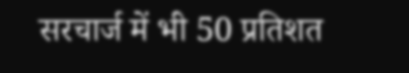सरचार्ज में भी 50 प्रतिशत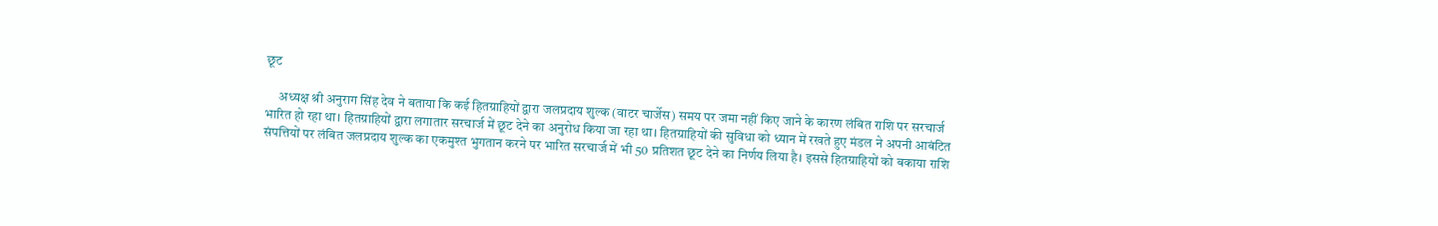छूट

     अध्यक्ष श्री अनुराग सिंह देव ने बताया कि कई हितग्राहियों द्वारा जलप्रदाय शुल्क (वाटर चार्जेस) समय पर जमा नहीं किए जाने के कारण लंबित राशि पर सरचार्ज भारित हो रहा था। हितग्राहियों द्वारा लगातार सरचार्ज में छूट देने का अनुरोध किया जा रहा था। हितग्राहियों की सुविधा को ध्यान में रखते हुए मंडल ने अपनी आबंटित संपत्तियों पर लंबित जलप्रदाय शुल्क का एकमुश्त भुगतान करने पर भारित सरचार्ज में भी 50 प्रतिशत छूट देने का निर्णय लिया है। इससे हितग्राहियों को बकाया राशि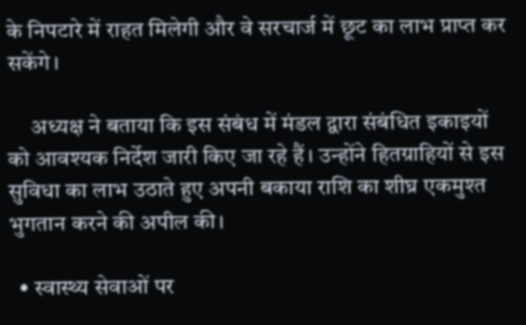के निपटारे में राहत मिलेगी और वे सरचार्ज में छूट का लाभ प्राप्त कर सकेंगे।

     अध्यक्ष ने बताया कि इस संबंध में मंडल द्वारा संबंधित इकाइयों को आवश्यक निर्देश जारी किए जा रहे हैं। उन्होंने हितग्राहियों से इस सुविधा का लाभ उठाते हुए अपनी बकाया राशि का शीघ्र एकमुश्त भुगतान करने की अपील की।

  • स्वास्थ्य सेवाओं पर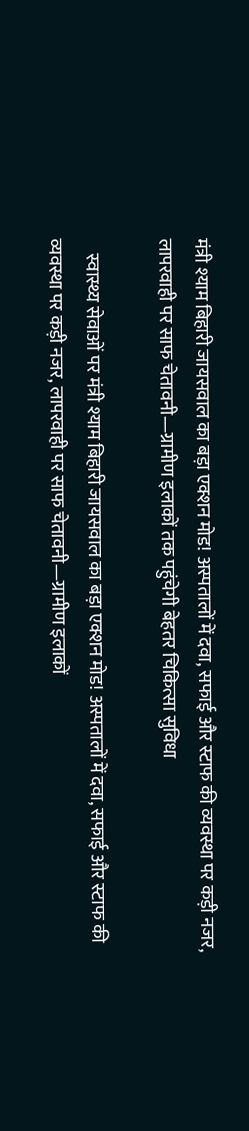मंत्री श्याम बिहारी जायसवाल का बड़ा एक्शन मोड! अस्पतालों में दवा, सफाई और स्टाफ की व्यवस्था पर कड़ी नजर, लापरवाही पर साफ चेतावनी—ग्रामीण इलाकों तक पहुंचेगी बेहतर चिकित्सा सुविधा

    स्वास्थ्य सेवाओं पर मंत्री श्याम बिहारी जायसवाल का बड़ा एक्शन मोड! अस्पतालों में दवा, सफाई और स्टाफ की व्यवस्था पर कड़ी नजर, लापरवाही पर साफ चेतावनी—ग्रामीण इलाकों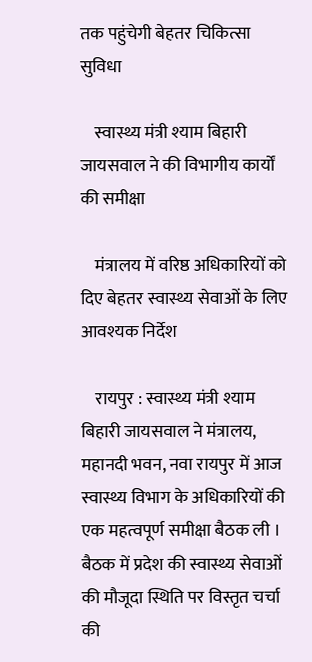तक पहुंचेगी बेहतर चिकित्सा सुविधा

    स्वास्थ्य मंत्री श्याम बिहारी जायसवाल ने की विभागीय कार्यों की समीक्षा

    मंत्रालय में वरिष्ठ अधिकारियों को दिए बेहतर स्वास्थ्य सेवाओं के लिए आवश्यक निर्देश

    रायपुर : स्वास्थ्य मंत्री श्याम बिहारी जायसवाल ने मंत्रालय, महानदी भवन, नवा रायपुर में आज स्वास्थ्य विभाग के अधिकारियों की एक महत्वपूर्ण समीक्षा बैठक ली । बैठक में प्रदेश की स्वास्थ्य सेवाओं की मौजूदा स्थिति पर विस्तृत चर्चा की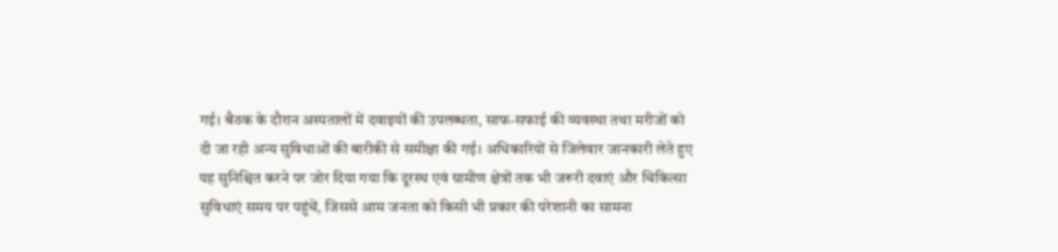गई। बैठक के दौरान अस्पतालों में दवाइयों की उपलब्धता, साफ-सफाई की व्यवस्था तथा मरीजों को दी जा रही अन्य सुविधाओं की बारीकी से समीक्षा की गई। अधिकारियों से जिलेवार जानकारी लेते हुए यह सुनिश्चित करने पर जोर दिया गया कि दूरस्थ एवं ग्रामीण क्षेत्रों तक भी जरूरी दवाएं और चिकित्सा सुविधाएं समय पर पहुंचें, जिससे आम जनता को किसी भी प्रकार की परेशानी का सामना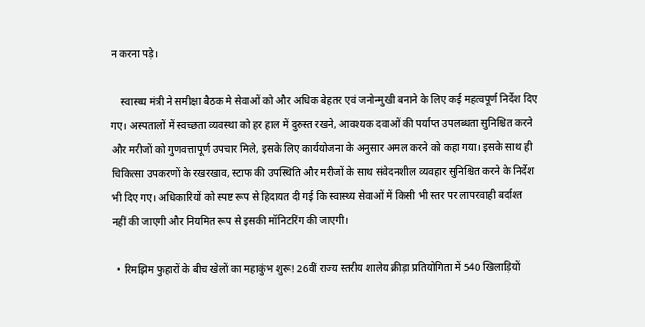न करना पड़े।

    स्वास्थ्य मंत्री ने समीक्षा बैठक मे सेवाओं को और अधिक बेहतर एवं जनोन्मुखी बनाने के लिए कई महत्वपूर्ण निर्देश दिए गए। अस्पतालों में स्वच्छता व्यवस्था को हर हाल में दुरुस्त रखने, आवश्यक दवाओं की पर्याप्त उपलब्धता सुनिश्चित करने और मरीजों को गुणवत्तापूर्ण उपचार मिले, इसके लिए कार्ययोजना के अनुसार अमल करने को कहा गया। इसके साथ ही चिकित्सा उपकरणों के रखरखाव, स्टाफ की उपस्थिति और मरीजों के साथ संवेदनशील व्यवहार सुनिश्चित करने के निर्देश भी दिए गए। अधिकारियों को स्पष्ट रूप से हिदायत दी गई कि स्वास्थ्य सेवाओं में किसी भी स्तर पर लापरवाही बर्दाश्त नहीं की जाएगी और नियमित रूप से इसकी मॉनिटरिंग की जाएगी।

  • रिमझिम फुहारों के बीच खेलों का महाकुंभ शुरू! 26वीं राज्य स्तरीय शालेय क्रीड़ा प्रतियोगिता में 540 खिलाड़ियों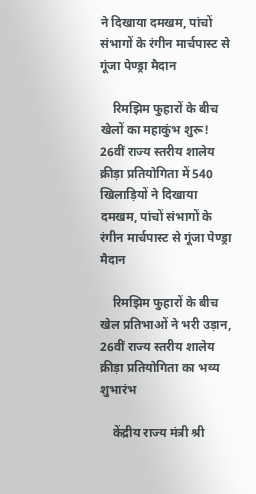ने दिखाया दमखम, पांचों संभागों के रंगीन मार्चपास्ट से गूंजा पेण्ड्रा मैदान

    रिमझिम फुहारों के बीच खेलों का महाकुंभ शुरू! 26वीं राज्य स्तरीय शालेय क्रीड़ा प्रतियोगिता में 540 खिलाड़ियों ने दिखाया दमखम, पांचों संभागों के रंगीन मार्चपास्ट से गूंजा पेण्ड्रा मैदान

    रिमझिम फुहारों के बीच खेल प्रतिभाओं ने भरी उड़ान, 26वीं राज्य स्तरीय शालेय क्रीड़ा प्रतियोगिता का भव्य शुभारंभ

    केंद्रीय राज्य मंत्री श्री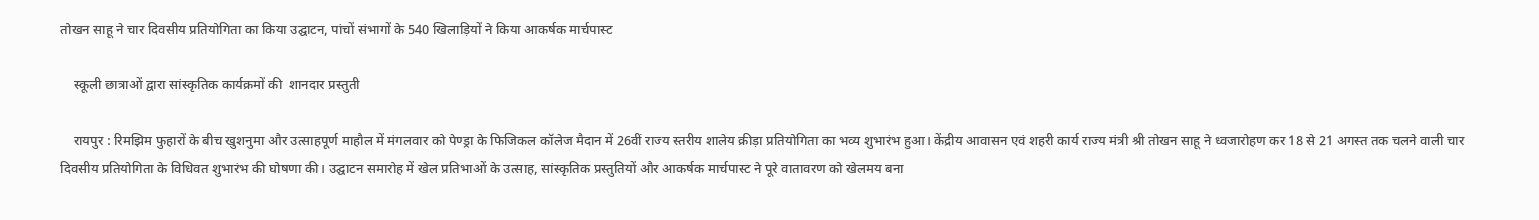तोखन साहू ने चार दिवसीय प्रतियोगिता का किया उद्घाटन, पांचों संभागों के 540 खिलाड़ियों ने किया आकर्षक मार्चपास्ट

    स्कूली छात्राओं द्वारा सांस्कृतिक कार्यक्रमों की  शानदार प्रस्तुती

    रायपुर : रिमझिम फुहारों के बीच खुशनुमा और उत्साहपूर्ण माहौल में मंगलवार को पेण्ड्रा के फिजिकल कॉलेज मैदान में 26वीं राज्य स्तरीय शालेय क्रीड़ा प्रतियोगिता का भव्य शुभारंभ हुआ। केंद्रीय आवासन एवं शहरी कार्य राज्य मंत्री श्री तोखन साहू ने ध्वजारोहण कर 18 से 21 अगस्त तक चलने वाली चार दिवसीय प्रतियोगिता के विधिवत शुभारंभ की घोषणा की। उद्घाटन समारोह में खेल प्रतिभाओं के उत्साह, सांस्कृतिक प्रस्तुतियों और आकर्षक मार्चपास्ट ने पूरे वातावरण को खेलमय बना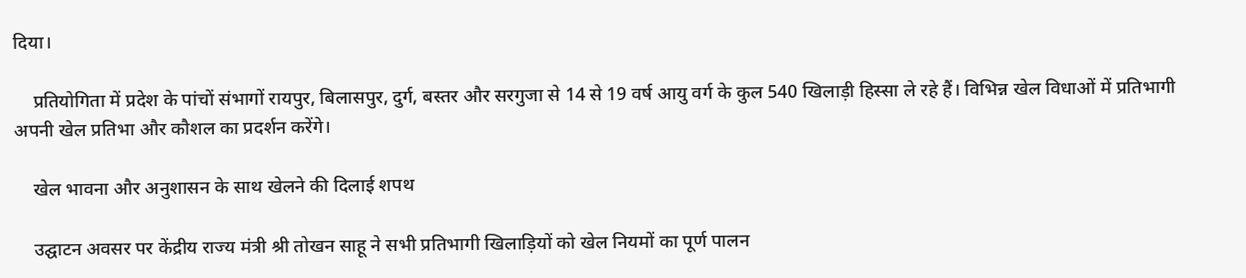दिया।

    प्रतियोगिता में प्रदेश के पांचों संभागों रायपुर, बिलासपुर, दुर्ग, बस्तर और सरगुजा से 14 से 19 वर्ष आयु वर्ग के कुल 540 खिलाड़ी हिस्सा ले रहे हैं। विभिन्न खेल विधाओं में प्रतिभागी अपनी खेल प्रतिभा और कौशल का प्रदर्शन करेंगे।

    खेल भावना और अनुशासन के साथ खेलने की दिलाई शपथ

    उद्घाटन अवसर पर केंद्रीय राज्य मंत्री श्री तोखन साहू ने सभी प्रतिभागी खिलाड़ियों को खेल नियमों का पूर्ण पालन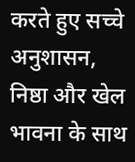करते हुए सच्चे अनुशासन, निष्ठा और खेल भावना के साथ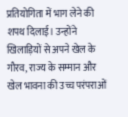प्रतियोगिता में भाग लेने की शपथ दिलाई। उन्होंने खिलाड़ियों से अपने खेल के गौरव, राज्य के सम्मान और खेल भावना की उच्च परंपराओं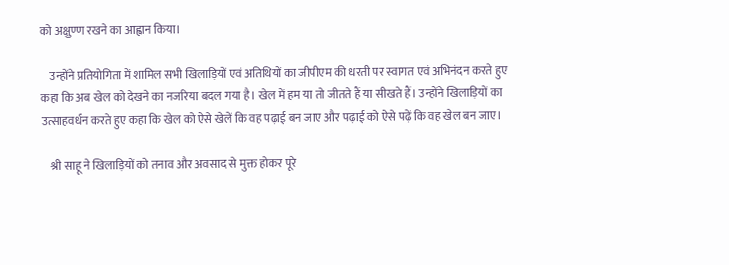को अक्षुण्ण रखने का आह्वान किया।

    उन्होंने प्रतियोगिता में शामिल सभी खिलाड़ियों एवं अतिथियों का जीपीएम की धरती पर स्वागत एवं अभिनंदन करते हुए कहा कि अब खेल को देखने का नजरिया बदल गया है। खेल में हम या तो जीतते हैं या सीखते हैं। उन्होंने खिलाड़ियों का उत्साहवर्धन करते हुए कहा कि खेल को ऐसे खेलें कि वह पढ़ाई बन जाए और पढ़ाई को ऐसे पढ़ें कि वह खेल बन जाए।

    श्री साहू ने खिलाड़ियों को तनाव और अवसाद से मुक्त होकर पूरे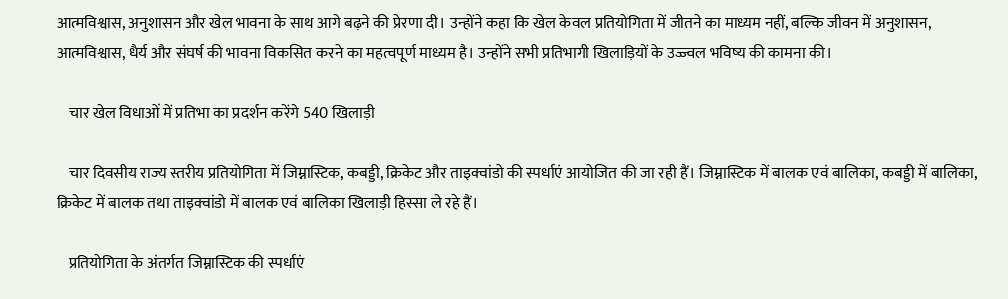आत्मविश्वास, अनुशासन और खेल भावना के साथ आगे बढ़ने की प्रेरणा दी। उन्होंने कहा कि खेल केवल प्रतियोगिता में जीतने का माध्यम नहीं, बल्कि जीवन में अनुशासन, आत्मविश्वास, धैर्य और संघर्ष की भावना विकसित करने का महत्वपूर्ण माध्यम है। उन्होंने सभी प्रतिभागी खिलाड़ियों के उज्ज्वल भविष्य की कामना की।

    चार खेल विधाओं में प्रतिभा का प्रदर्शन करेंगे 540 खिलाड़ी

    चार दिवसीय राज्य स्तरीय प्रतियोगिता में जिम्नास्टिक, कबड्डी, क्रिकेट और ताइक्वांडो की स्पर्धाएं आयोजित की जा रही हैं। जिम्नास्टिक में बालक एवं बालिका, कबड्डी में बालिका, क्रिकेट में बालक तथा ताइक्वांडो में बालक एवं बालिका खिलाड़ी हिस्सा ले रहे हैं।

    प्रतियोगिता के अंतर्गत जिम्नास्टिक की स्पर्धाएं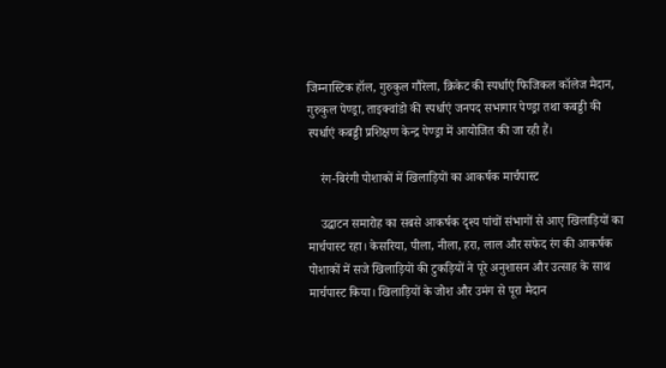जिम्नास्टिक हॉल, गुरुकुल गौरेला, क्रिकेट की स्पर्धाएं फिजिकल कॉलेज मैदान, गुरुकुल पेण्ड्रा, ताइक्वांडो की स्पर्धाएं जनपद सभागार पेण्ड्रा तथा कबड्डी की स्पर्धाएं कबड्डी प्रशिक्षण केन्द्र पेण्ड्रा में आयोजित की जा रही हैं।

    रंग-बिरंगी पोशाकों में खिलाड़ियों का आकर्षक मार्चपास्ट

    उद्घाटन समारोह का सबसे आकर्षक दृश्य पांचों संभागों से आए खिलाड़ियों का मार्चपास्ट रहा। केसरिया, पीला, नीला, हरा, लाल और सफेद रंग की आकर्षक पोशाकों में सजे खिलाड़ियों की टुकड़ियों ने पूरे अनुशासन और उत्साह के साथ मार्चपास्ट किया। खिलाड़ियों के जोश और उमंग से पूरा मैदान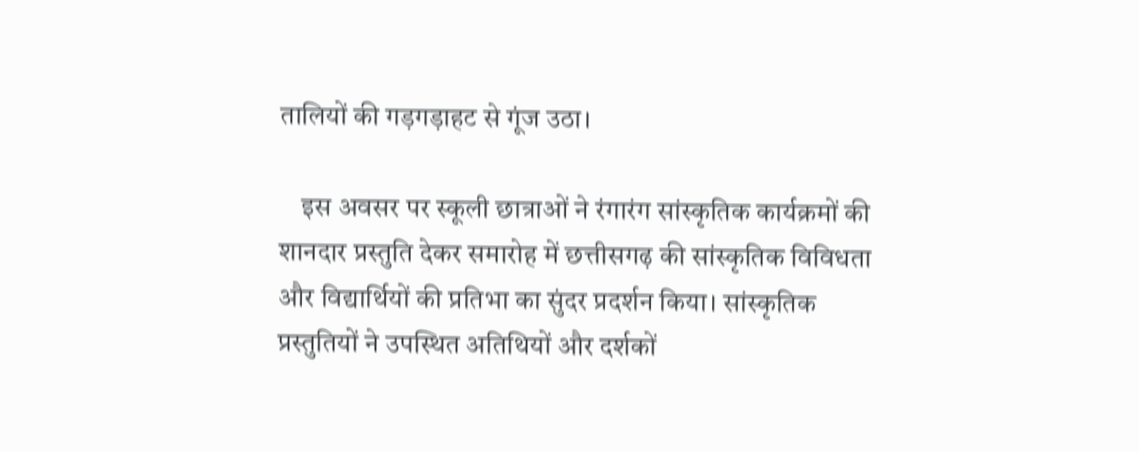तालियों की गड़गड़ाहट से गूंज उठा।

    इस अवसर पर स्कूली छात्राओं ने रंगारंग सांस्कृतिक कार्यक्रमों की शानदार प्रस्तुति देकर समारोह में छत्तीसगढ़ की सांस्कृतिक विविधता और विद्यार्थियों की प्रतिभा का सुंदर प्रदर्शन किया। सांस्कृतिक प्रस्तुतियों ने उपस्थित अतिथियों और दर्शकों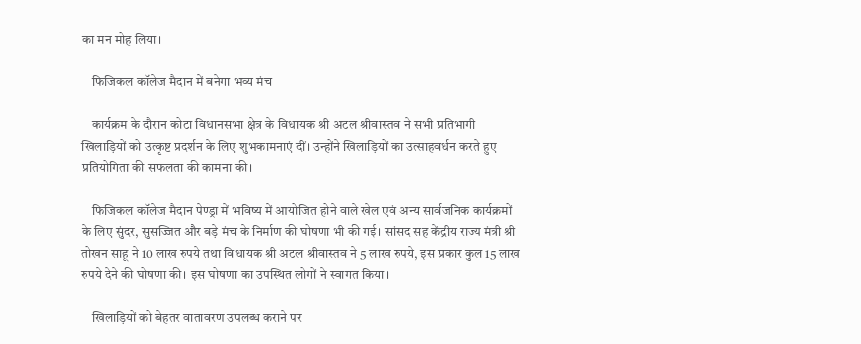का मन मोह लिया।

    फिजिकल कॉलेज मैदान में बनेगा भव्य मंच

    कार्यक्रम के दौरान कोटा विधानसभा क्षेत्र के विधायक श्री अटल श्रीवास्तव ने सभी प्रतिभागी खिलाड़ियों को उत्कृष्ट प्रदर्शन के लिए शुभकामनाएं दीं। उन्होंने खिलाड़ियों का उत्साहवर्धन करते हुए प्रतियोगिता की सफलता की कामना की।

    फिजिकल कॉलेज मैदान पेण्ड्रा में भविष्य में आयोजित होने वाले खेल एवं अन्य सार्वजनिक कार्यक्रमों के लिए सुंदर, सुसज्जित और बड़े मंच के निर्माण की घोषणा भी की गई। सांसद सह केंद्रीय राज्य मंत्री श्री तोखन साहू ने 10 लाख रुपये तथा विधायक श्री अटल श्रीवास्तव ने 5 लाख रुपये, इस प्रकार कुल 15 लाख रुपये देने की घोषणा की। इस घोषणा का उपस्थित लोगों ने स्वागत किया।

    खिलाड़ियों को बेहतर वातावरण उपलब्ध कराने पर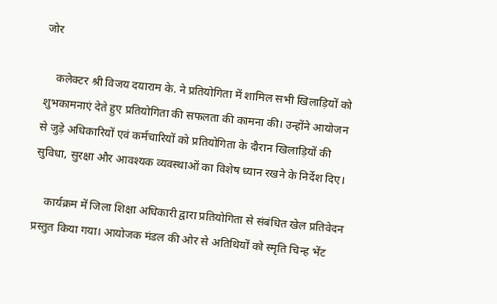जोर

    कलेक्टर श्री विजय दयाराम के. ने प्रतियोगिता में शामिल सभी खिलाड़ियों को शुभकामनाएं देते हुए प्रतियोगिता की सफलता की कामना की। उन्होंने आयोजन से जुड़े अधिकारियों एवं कर्मचारियों को प्रतियोगिता के दौरान खिलाड़ियों की सुविधा, सुरक्षा और आवश्यक व्यवस्थाओं का विशेष ध्यान रखने के निर्देश दिए।

    कार्यक्रम में जिला शिक्षा अधिकारी द्वारा प्रतियोगिता से संबंधित खेल प्रतिवेदन प्रस्तुत किया गया। आयोजक मंडल की ओर से अतिथियों को स्मृति चिन्ह भेंट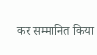कर सम्मानित किया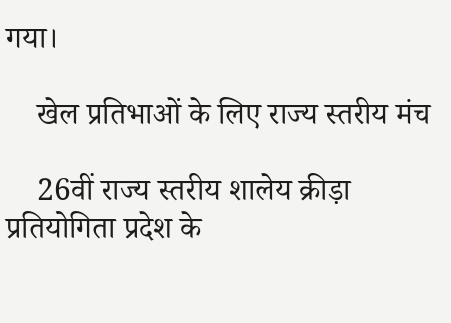गया।

    खेल प्रतिभाओं के लिए राज्य स्तरीय मंच

    26वीं राज्य स्तरीय शालेय क्रीड़ा प्रतियोगिता प्रदेश के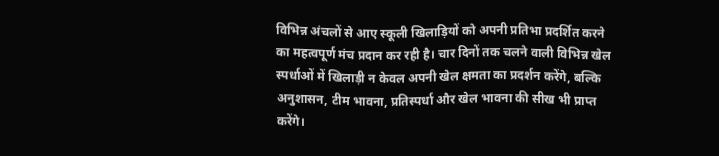विभिन्न अंचलों से आए स्कूली खिलाड़ियों को अपनी प्रतिभा प्रदर्शित करने का महत्वपूर्ण मंच प्रदान कर रही है। चार दिनों तक चलने वाली विभिन्न खेल स्पर्धाओं में खिलाड़ी न केवल अपनी खेल क्षमता का प्रदर्शन करेंगे, बल्कि अनुशासन, टीम भावना, प्रतिस्पर्धा और खेल भावना की सीख भी प्राप्त करेंगे।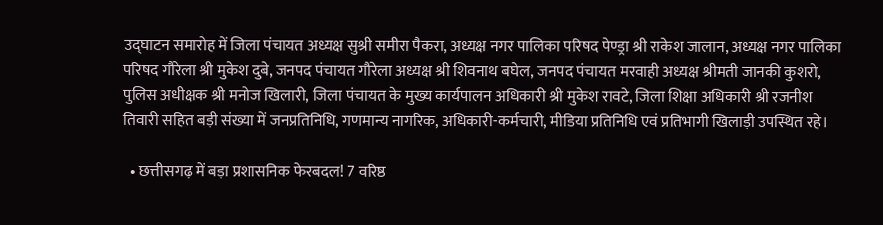उद्घाटन समारोह में जिला पंचायत अध्यक्ष सुश्री समीरा पैकरा, अध्यक्ष नगर पालिका परिषद पेण्ड्रा श्री राकेश जालान, अध्यक्ष नगर पालिका परिषद गौरेला श्री मुकेश दुबे, जनपद पंचायत गौरेला अध्यक्ष श्री शिवनाथ बघेल, जनपद पंचायत मरवाही अध्यक्ष श्रीमती जानकी कुशरो, पुलिस अधीक्षक श्री मनोज खिलारी, जिला पंचायत के मुख्य कार्यपालन अधिकारी श्री मुकेश रावटे, जिला शिक्षा अधिकारी श्री रजनीश तिवारी सहित बड़ी संख्या में जनप्रतिनिधि, गणमान्य नागरिक, अधिकारी-कर्मचारी, मीडिया प्रतिनिधि एवं प्रतिभागी खिलाड़ी उपस्थित रहे।

  • छत्तीसगढ़ में बड़ा प्रशासनिक फेरबदल! 7 वरिष्ठ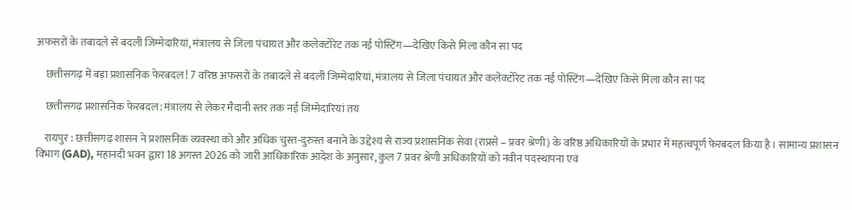अफसरों के तबादले से बदली जिम्मेदारियां, मंत्रालय से जिला पंचायत और कलेक्टोरेट तक नई पोस्टिंग—देखिए किसे मिला कौन सा पद

    छत्तीसगढ़ में बड़ा प्रशासनिक फेरबदल! 7 वरिष्ठ अफसरों के तबादले से बदली जिम्मेदारियां, मंत्रालय से जिला पंचायत और कलेक्टोरेट तक नई पोस्टिंग—देखिए किसे मिला कौन सा पद

    छत्तीसगढ़ प्रशासनिक फेरबदल: मंत्रालय से लेकर मैदानी स्तर तक नई जिम्मेदारियां तय

    रायपुर : छत्तीसगढ़ शासन ने प्रशासनिक व्यवस्था को और अधिक चुस्त-दुरुस्त बनाने के उद्देश्य से राज्य प्रशासनिक सेवा (राप्रसे – प्रवर श्रेणी) के वरिष्ठ अधिकारियों के प्रभार में महत्वपूर्ण फेरबदल किया है। सामान्य प्रशासन विभाग (GAD), महानदी भवन द्वारा 18 अगस्त 2026 को जारी आधिकारिक आदेश के अनुसार, कुल 7 प्रवर श्रेणी अधिकारियों को नवीन पदस्थापना एवं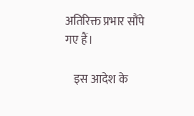अतिरिक्त प्रभार सौंपे गए हैं।

    इस आदेश के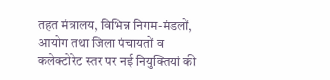तहत मंत्रालय, विभिन्न निगम-मंडलों, आयोग तथा जिला पंचायतों व कलेक्टोरेट स्तर पर नई नियुक्तियां की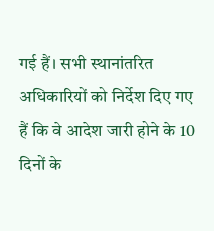गई हैं। सभी स्थानांतरित अधिकारियों को निर्देश दिए गए हैं कि वे आदेश जारी होने के 10 दिनों के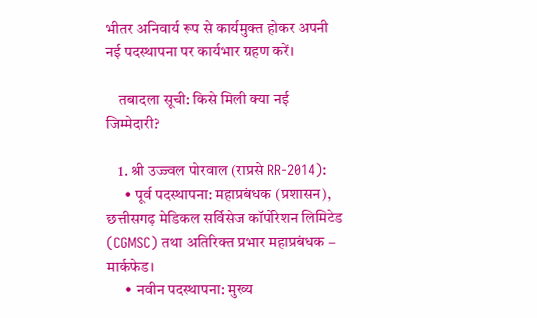भीतर अनिवार्य रूप से कार्यमुक्त होकर अपनी नई पदस्थापना पर कार्यभार ग्रहण करें।

    तबादला सूची: किसे मिली क्या नई जिम्मेदारी?

    1. श्री उज्ज्वल पोरवाल (राप्रसे RR-2014):
      • पूर्व पदस्थापना: महाप्रबंधक (प्रशासन), छत्तीसगढ़ मेडिकल सर्विसेज कॉर्पोरेशन लिमिटेड (CGMSC) तथा अतिरिक्त प्रभार महाप्रबंधक – मार्कफेड।
      • नवीन पदस्थापना: मुख्य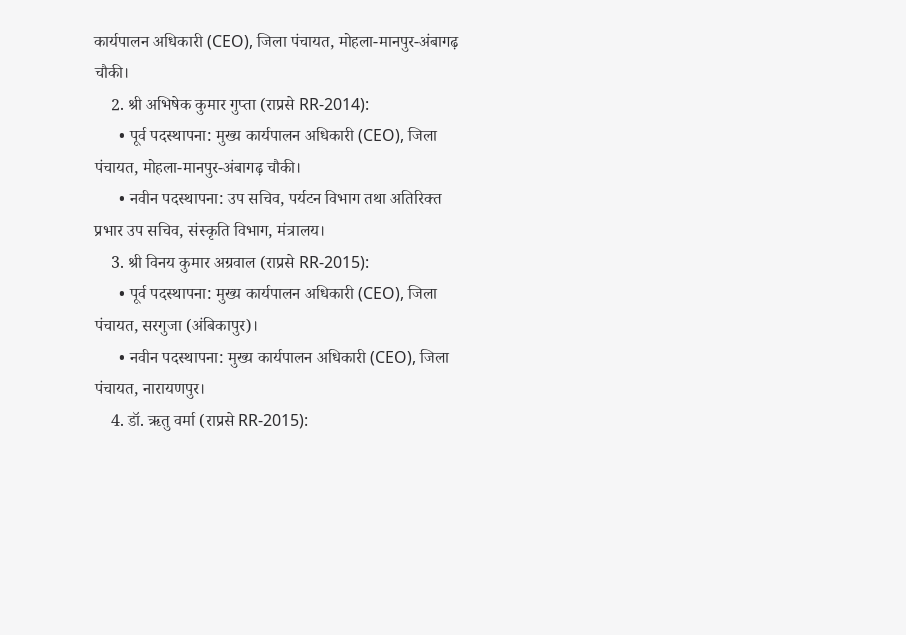कार्यपालन अधिकारी (CEO), जिला पंचायत, मोहला-मानपुर-अंबागढ़ चौकी।
    2. श्री अभिषेक कुमार गुप्ता (राप्रसे RR-2014):
      • पूर्व पदस्थापना: मुख्य कार्यपालन अधिकारी (CEO), जिला पंचायत, मोहला-मानपुर-अंबागढ़ चौकी।
      • नवीन पदस्थापना: उप सचिव, पर्यटन विभाग तथा अतिरिक्त प्रभार उप सचिव, संस्कृति विभाग, मंत्रालय।
    3. श्री विनय कुमार अग्रवाल (राप्रसे RR-2015):
      • पूर्व पदस्थापना: मुख्य कार्यपालन अधिकारी (CEO), जिला पंचायत, सरगुजा (अंबिकापुर)।
      • नवीन पदस्थापना: मुख्य कार्यपालन अधिकारी (CEO), जिला पंचायत, नारायणपुर।
    4. डॉ. ऋतु वर्मा (राप्रसे RR-2015):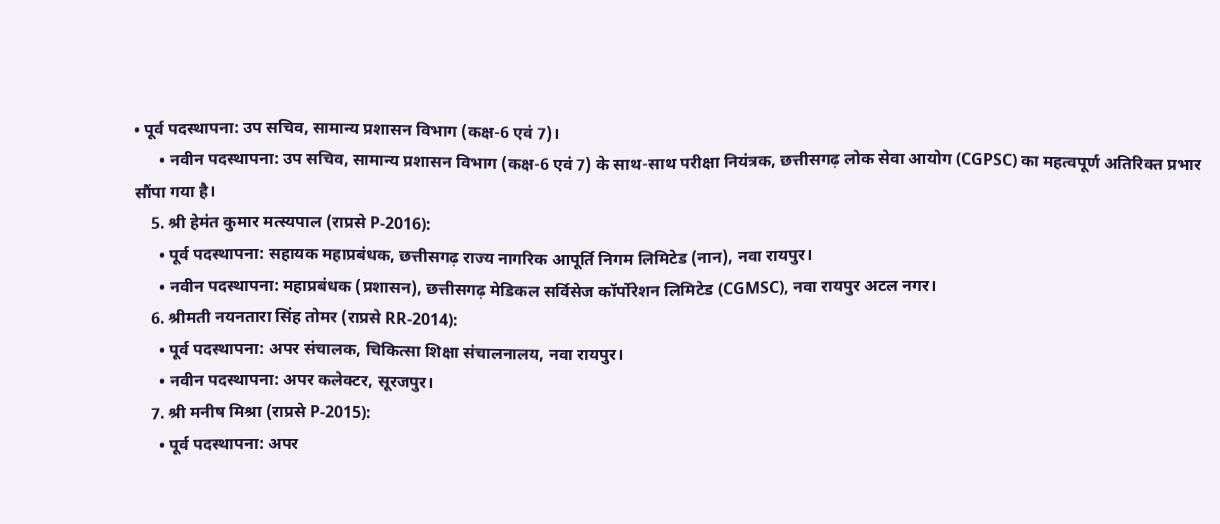• पूर्व पदस्थापना: उप सचिव, सामान्य प्रशासन विभाग (कक्ष-6 एवं 7)।
      • नवीन पदस्थापना: उप सचिव, सामान्य प्रशासन विभाग (कक्ष-6 एवं 7) के साथ-साथ परीक्षा नियंत्रक, छत्तीसगढ़ लोक सेवा आयोग (CGPSC) का महत्वपूर्ण अतिरिक्त प्रभार सौंपा गया है।
    5. श्री हेमंत कुमार मत्स्यपाल (राप्रसे P-2016):
      • पूर्व पदस्थापना: सहायक महाप्रबंधक, छत्तीसगढ़ राज्य नागरिक आपूर्ति निगम लिमिटेड (नान), नवा रायपुर।
      • नवीन पदस्थापना: महाप्रबंधक (प्रशासन), छत्तीसगढ़ मेडिकल सर्विसेज कॉर्पोरेशन लिमिटेड (CGMSC), नवा रायपुर अटल नगर।
    6. श्रीमती नयनतारा सिंह तोमर (राप्रसे RR-2014):
      • पूर्व पदस्थापना: अपर संचालक, चिकित्सा शिक्षा संचालनालय, नवा रायपुर।
      • नवीन पदस्थापना: अपर कलेक्टर, सूरजपुर।
    7. श्री मनीष मिश्रा (राप्रसे P-2015):
      • पूर्व पदस्थापना: अपर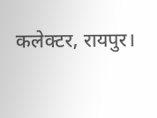कलेक्टर, रायपुर।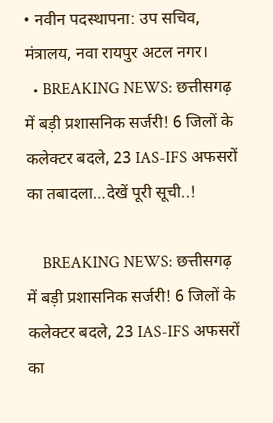• नवीन पदस्थापना: उप सचिव, मंत्रालय, नवा रायपुर अटल नगर।
  • BREAKING NEWS: छत्तीसगढ़ में बड़ी प्रशासनिक सर्जरी! 6 जिलों के कलेक्टर बदले, 23 IAS-IFS अफसरों का तबादला…देखें पूरी सूची..!

    BREAKING NEWS: छत्तीसगढ़ में बड़ी प्रशासनिक सर्जरी! 6 जिलों के कलेक्टर बदले, 23 IAS-IFS अफसरों का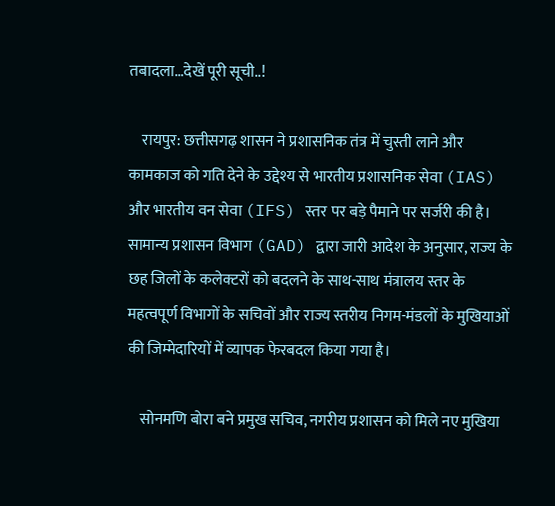तबादला…देखें पूरी सूची..!

    रायपुर: छत्तीसगढ़ शासन ने प्रशासनिक तंत्र में चुस्ती लाने और कामकाज को गति देने के उद्देश्य से भारतीय प्रशासनिक सेवा (IAS) और भारतीय वन सेवा (IFS) स्तर पर बड़े पैमाने पर सर्जरी की है। सामान्य प्रशासन विभाग (GAD) द्वारा जारी आदेश के अनुसार, राज्य के छह जिलों के कलेक्टरों को बदलने के साथ-साथ मंत्रालय स्तर के महत्वपूर्ण विभागों के सचिवों और राज्य स्तरीय निगम-मंडलों के मुखियाओं की जिम्मेदारियों में व्यापक फेरबदल किया गया है।

    सोनमणि बोरा बने प्रमुख सचिव, नगरीय प्रशासन को मिले नए मुखिया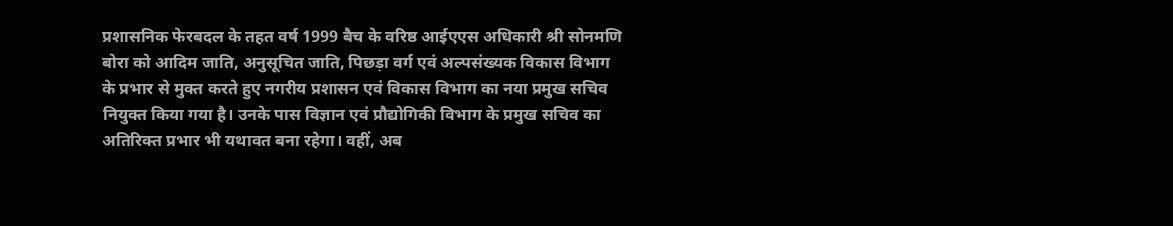प्रशासनिक फेरबदल के तहत वर्ष 1999 बैच के वरिष्ठ आईएएस अधिकारी श्री सोनमणि बोरा को आदिम जाति, अनुसूचित जाति, पिछड़ा वर्ग एवं अल्पसंख्यक विकास विभाग के प्रभार से मुक्त करते हुए नगरीय प्रशासन एवं विकास विभाग का नया प्रमुख सचिव नियुक्त किया गया है। उनके पास विज्ञान एवं प्रौद्योगिकी विभाग के प्रमुख सचिव का अतिरिक्त प्रभार भी यथावत बना रहेगा। वहीं, अब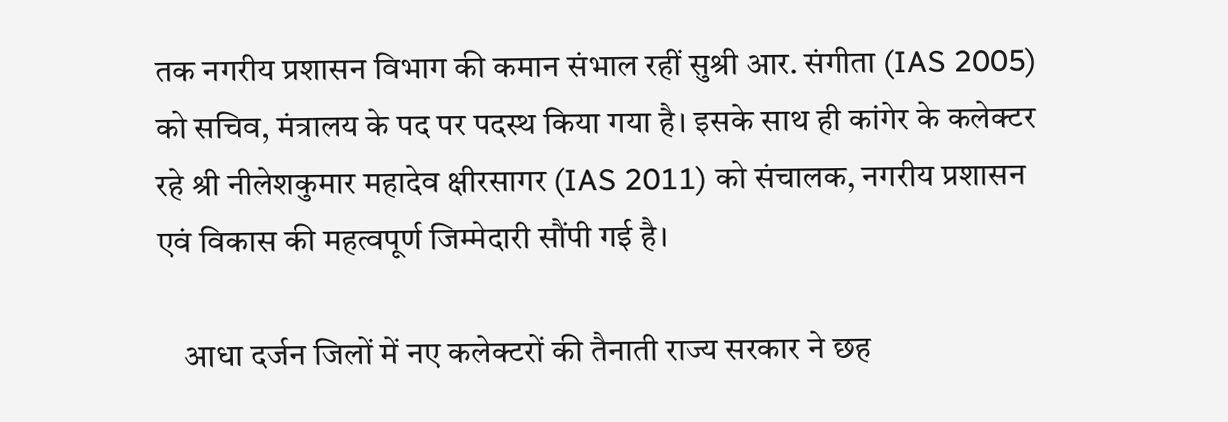तक नगरीय प्रशासन विभाग की कमान संभाल रहीं सुश्री आर. संगीता (IAS 2005) को सचिव, मंत्रालय के पद पर पदस्थ किया गया है। इसके साथ ही कांगेर के कलेक्टर रहे श्री नीलेशकुमार महादेव क्षीरसागर (IAS 2011) को संचालक, नगरीय प्रशासन एवं विकास की महत्वपूर्ण जिम्मेदारी सौंपी गई है।

    आधा दर्जन जिलों में नए कलेक्टरों की तैनाती राज्य सरकार ने छह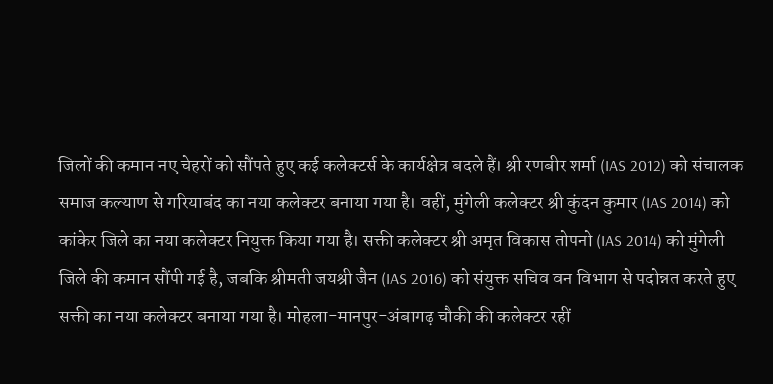जिलों की कमान नए चेहरों को सौंपते हुए कई कलेक्टर्स के कार्यक्षेत्र बदले हैं। श्री रणबीर शर्मा (IAS 2012) को संचालक समाज कल्याण से गरियाबंद का नया कलेक्टर बनाया गया है। वहीं, मुंगेली कलेक्टर श्री कुंदन कुमार (IAS 2014) को कांकेर जिले का नया कलेक्टर नियुक्त किया गया है। सक्ती कलेक्टर श्री अमृत विकास तोपनो (IAS 2014) को मुंगेली जिले की कमान सौंपी गई है, जबकि श्रीमती जयश्री जैन (IAS 2016) को संयुक्त सचिव वन विभाग से पदोन्नत करते हुए सक्ती का नया कलेक्टर बनाया गया है। मोहला-मानपुर-अंबागढ़ चौकी की कलेक्टर रहीं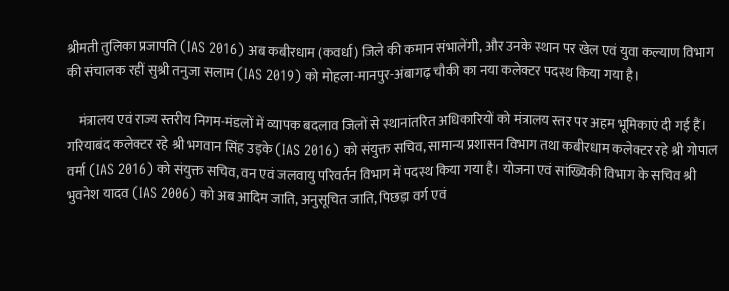श्रीमती तुलिका प्रजापति (IAS 2016) अब कबीरधाम (कवर्धा) जिले की कमान संभालेंगी, और उनके स्थान पर खेल एवं युवा कल्याण विभाग की संचालक रहीं सुश्री तनुजा सलाम (IAS 2019) को मोहला-मानपुर-अंबागढ़ चौकी का नया कलेक्टर पदस्थ किया गया है।

    मंत्रालय एवं राज्य स्तरीय निगम-मंडलों में व्यापक बदलाव जिलों से स्थानांतरित अधिकारियों को मंत्रालय स्तर पर अहम भूमिकाएं दी गई हैं। गरियाबंद कलेक्टर रहे श्री भगवान सिंह उइके (IAS 2016) को संयुक्त सचिव, सामान्य प्रशासन विभाग तथा कबीरधाम कलेक्टर रहे श्री गोपाल वर्मा (IAS 2016) को संयुक्त सचिव, वन एवं जलवायु परिवर्तन विभाग में पदस्थ किया गया है। योजना एवं सांख्यिकी विभाग के सचिव श्री भुवनेश यादव (IAS 2006) को अब आदिम जाति, अनुसूचित जाति, पिछड़ा वर्ग एवं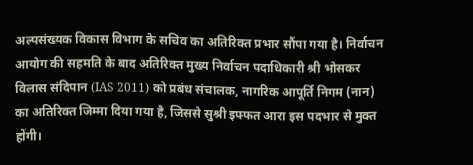अल्पसंख्यक विकास विभाग के सचिव का अतिरिक्त प्रभार सौंपा गया है। निर्वाचन आयोग की सहमति के बाद अतिरिक्त मुख्य निर्वाचन पदाधिकारी श्री भोसकर विलास संदिपान (IAS 2011) को प्रबंध संचालक, नागरिक आपूर्ति निगम (नान) का अतिरिक्त जिम्मा दिया गया है, जिससे सुश्री इफ्फत आरा इस पदभार से मुक्त होंगी।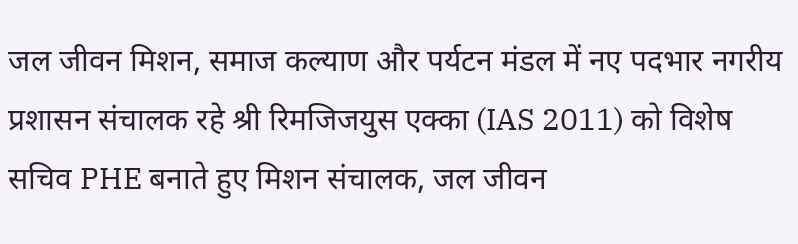जल जीवन मिशन, समाज कल्याण और पर्यटन मंडल में नए पदभार नगरीय प्रशासन संचालक रहे श्री रिमजिजयुस एक्का (IAS 2011) को विशेष सचिव PHE बनाते हुए मिशन संचालक, जल जीवन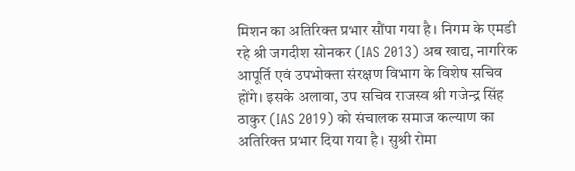मिशन का अतिरिक्त प्रभार सौंपा गया है। निगम के एमडी रहे श्री जगदीश सोनकर (IAS 2013) अब खाद्य, नागरिक आपूर्ति एवं उपभोक्ता संरक्षण विभाग के विशेष सचिव होंगे। इसके अलावा, उप सचिव राजस्व श्री गजेन्द्र सिंह ठाकुर (IAS 2019) को संचालक समाज कल्याण का अतिरिक्त प्रभार दिया गया है। सुश्री रोमा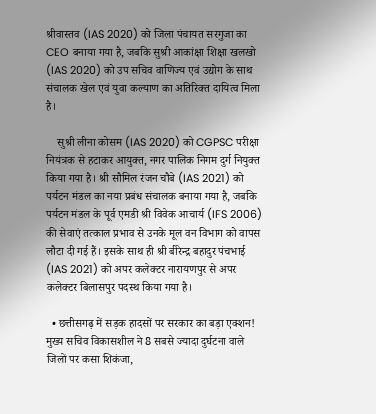श्रीवास्तव (IAS 2020) को जिला पंचायत सरगुजा का CEO बनाया गया है, जबकि सुश्री आकांक्षा शिक्षा खलखो (IAS 2020) को उप सचिव वाणिज्य एवं उद्योग के साथ संचालक खेल एवं युवा कल्याण का अतिरिक्त दायित्व मिला है।

    सुश्री लीना कोसम (IAS 2020) को CGPSC परीक्षा नियंत्रक से हटाकर आयुक्त, नगर पालिक निगम दुर्ग नियुक्त किया गया है। श्री सौमिल रंजन चौबे (IAS 2021) को पर्यटन मंडल का नया प्रबंध संचालक बनाया गया है, जबकि पर्यटन मंडल के पूर्व एमडी श्री विवेक आचार्य (IFS 2006) की सेवाएं तत्काल प्रभाव से उनके मूल वन विभाग को वापस लौटा दी गई हैं। इसके साथ ही श्री बीरेन्द्र बहादुर पंचभाई (IAS 2021) को अपर कलेक्टर नारायणपुर से अपर कलेक्टर बिलासपुर पदस्थ किया गया है।

  • छत्तीसगढ़ में सड़क हादसों पर सरकार का बड़ा एक्शन! मुख्य सचिव विकासशील ने 8 सबसे ज्यादा दुर्घटना वाले जिलों पर कसा शिकंजा,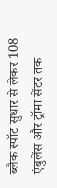ब्लैक स्पॉट सुधार से लेकर 108 एंबुलेंस और ट्रॉमा सेंटर तक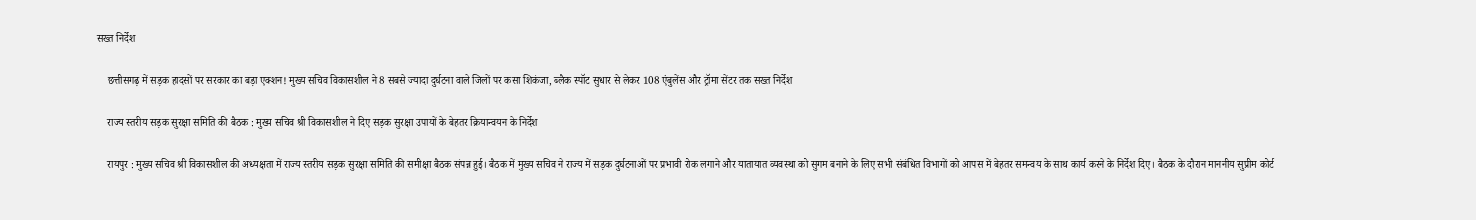सख्त निर्देश

    छत्तीसगढ़ में सड़क हादसों पर सरकार का बड़ा एक्शन! मुख्य सचिव विकासशील ने 8 सबसे ज्यादा दुर्घटना वाले जिलों पर कसा शिकंजा, ब्लैक स्पॉट सुधार से लेकर 108 एंबुलेंस और ट्रॉमा सेंटर तक सख्त निर्देश

    राज्य स्तरीय सड़क सुरक्षा समिति की बैठक : मुख्य सचिव श्री विकासशील ने दिए सड़क सुरक्षा उपायों के बेहतर क्रियान्वयन के निर्देश

    रायपुर : मुख्य सचिव श्री विकासशील की अध्यक्षता में राज्य स्तरीय सड़क सुरक्षा समिति की समीक्षा बैठक संपन्न हुई। बैठक में मुख्य सचिव ने राज्य में सड़क दुर्घटनाओं पर प्रभावी रोक लगाने और यातायात व्यवस्था को सुगम बनाने के लिए सभी संबंधित विभागों को आपस में बेहतर समन्वय के साथ कार्य करने के निर्देश दिए। बैठक के दौरान माननीय सुप्रीम कोर्ट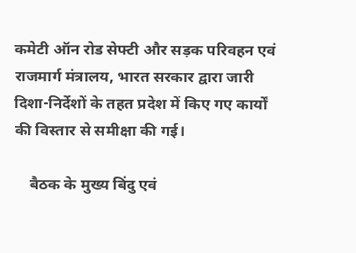कमेटी ऑन रोड सेफ्टी और सड़क परिवहन एवं राजमार्ग मंत्रालय, भारत सरकार द्वारा जारी दिशा-निर्देशों के तहत प्रदेश में किए गए कार्यों की विस्तार से समीक्षा की गई।

    बैठक के मुख्य बिंदु एवं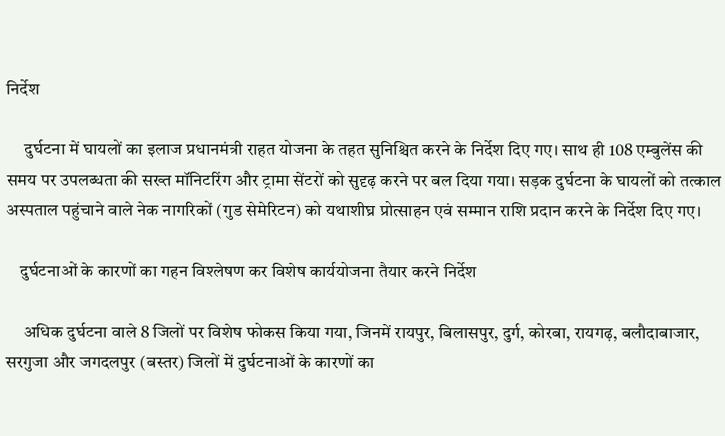निर्देश

     दुर्घटना में घायलों का इलाज प्रधानमंत्री राहत योजना के तहत सुनिश्चित करने के निर्देश दिए गए। साथ ही 108 एम्बुलेंस की समय पर उपलब्धता की सख्त मॉनिटरिंग और ट्रामा सेंटरों को सुदृढ़ करने पर बल दिया गया। सड़क दुर्घटना के घायलों को तत्काल अस्पताल पहुंचाने वाले नेक नागरिकों (गुड सेमेरिटन) को यथाशीघ्र प्रोत्साहन एवं सम्मान राशि प्रदान करने के निर्देश दिए गए।

    दुर्घटनाओं के कारणों का गहन विश्लेषण कर विशेष कार्ययोजना तैयार करने निर्देश

     अधिक दुर्घटना वाले 8 जिलों पर विशेष फोकस किया गया, जिनमें रायपुर, बिलासपुर, दुर्ग, कोरबा, रायगढ़, बलौदाबाजार, सरगुजा और जगदलपुर (बस्तर) जिलों में दुर्घटनाओं के कारणों का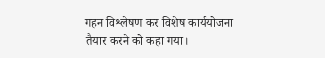गहन विश्लेषण कर विशेष कार्ययोजना तैयार करने को कहा गया।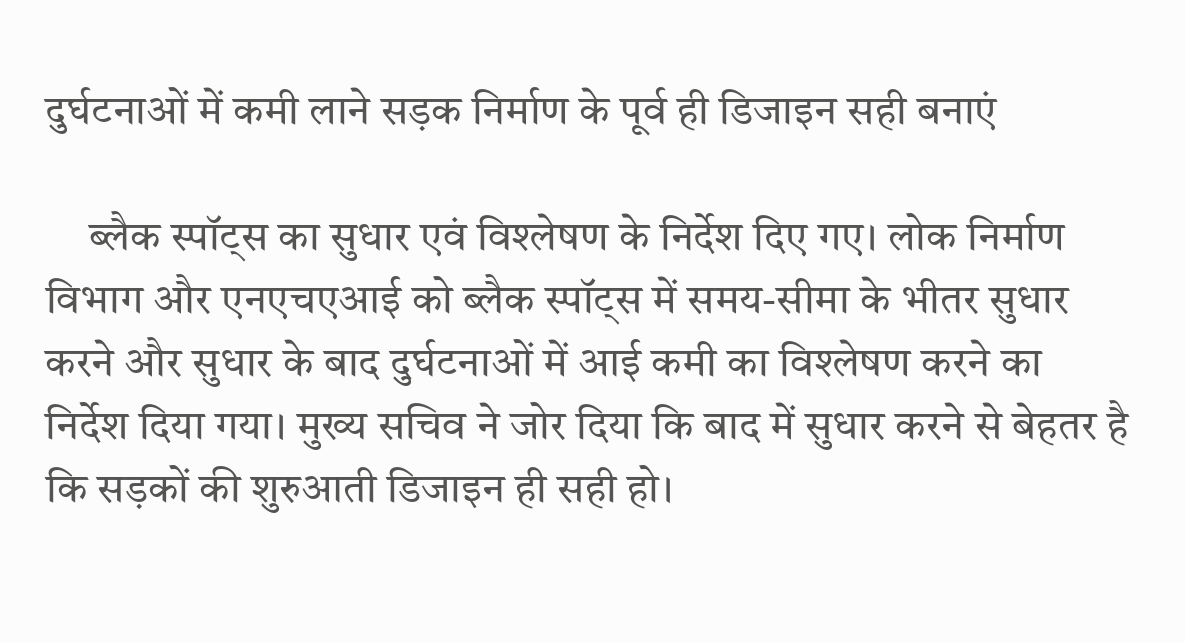दुर्घटनाओं में कमी लाने सड़क निर्माण के पूर्व ही डिजाइन सही बनाएं

     ब्लैक स्पॉट्स का सुधार एवं विश्लेषण के निर्देश दिए गए। लोक निर्माण विभाग और एनएचएआई को ब्लैक स्पॉट्स में समय-सीमा के भीतर सुधार करने और सुधार के बाद दुर्घटनाओं में आई कमी का विश्लेषण करने का निर्देश दिया गया। मुख्य सचिव ने जोर दिया कि बाद में सुधार करने से बेहतर है कि सड़कों की शुरुआती डिजाइन ही सही हो।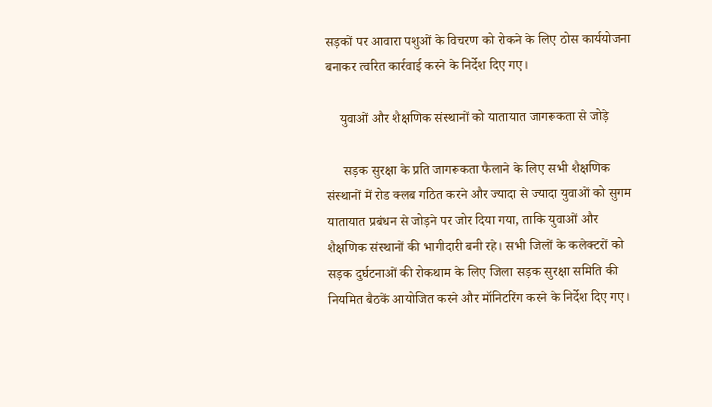सड़कों पर आवारा पशुओं के विचरण को रोकने के लिए ठोस कार्ययोजना बनाकर त्वरित कार्रवाई करने के निर्देश दिए गए।

    युवाओं और शैक्षणिक संस्थानों को यातायात जागरूकता से जोड़े

     सड़क सुरक्षा के प्रति जागरूकता फैलाने के लिए सभी शैक्षणिक संस्थानों में रोड क्लब गठित करने और ज्यादा से ज्यादा युवाओं को सुगम यातायात प्रबंधन से जोड़ने पर जोर दिया गया, ताकि युवाओं और शैक्षणिक संस्थानों की भागीदारी बनी रहे। सभी जिलों के कलेक्टरों को सड़क दुर्घटनाओं की रोकथाम के लिए जिला सड़क सुरक्षा समिति की नियमित बैठकें आयोजित करने और मॉनिटरिंग करने के निर्देश दिए गए।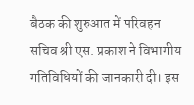बैठक की शुरुआत में परिवहन सचिव श्री एस. प्रकाश ने विभागीय गतिविधियों की जानकारी दी। इस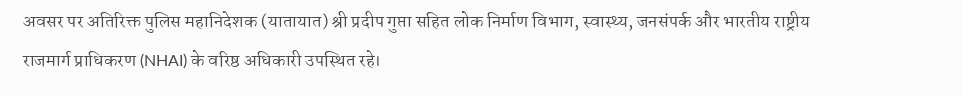अवसर पर अतिरिक्त पुलिस महानिदेशक (यातायात) श्री प्रदीप गुप्ता सहित लोक निर्माण विभाग, स्वास्थ्य, जनसंपर्क और भारतीय राष्ट्रीय राजमार्ग प्राधिकरण (NHAI) के वरिष्ठ अधिकारी उपस्थित रहे।